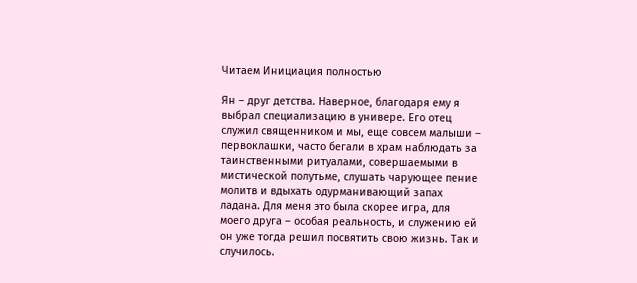Читаем Инициация полностью

Ян – друг детства. Наверное, благодаря ему я выбрал специализацию в универе. Его отец служил священником и мы, еще совсем малыши – первоклашки, часто бегали в храм наблюдать за таинственными ритуалами, совершаемыми в мистической полутьме, слушать чарующее пение молитв и вдыхать одурманивающий запах ладана. Для меня это была скорее игра, для моего друга – особая реальность, и служению ей он уже тогда решил посвятить свою жизнь. Так и случилось.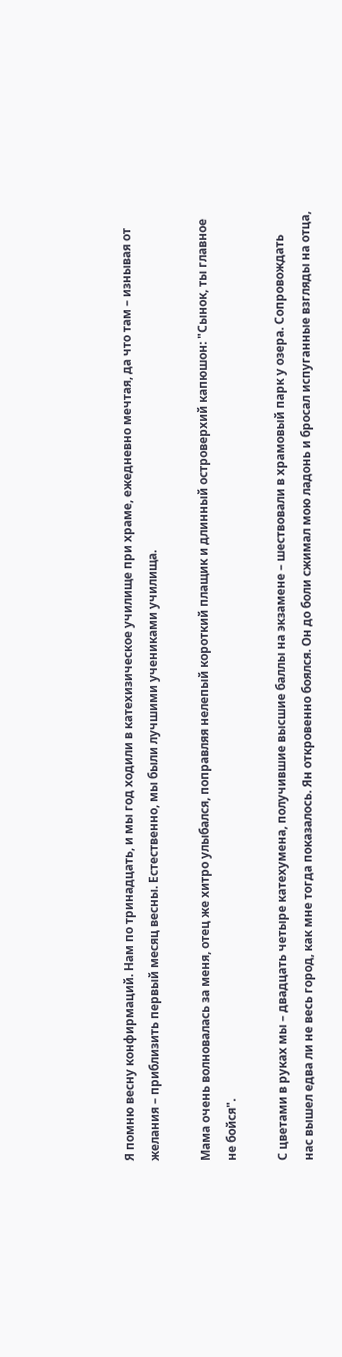Я помню весну конфирмаций. Нам по тринадцать, и мы год ходили в катехизическое училище при храме, ежедневно мечтая, да что там – изнывая от желания – приблизить первый месяц весны. Естественно, мы были лучшими учениками училища.

Мама очень волновалась за меня, отец же хитро улыбался, поправляя нелепый короткий плащик и длинный островерхий капюшон: "Сынок, ты главное не бойся".

С цветами в руках мы – двадцать четыре катехумена, получившие высшие баллы на экзамене – шествовали в храмовый парк у озера. Сопровождать нас вышел едва ли не весь город, как мне тогда показалось. Ян откровенно боялся. Он до боли сжимал мою ладонь и бросал испуганные взгляды на отца,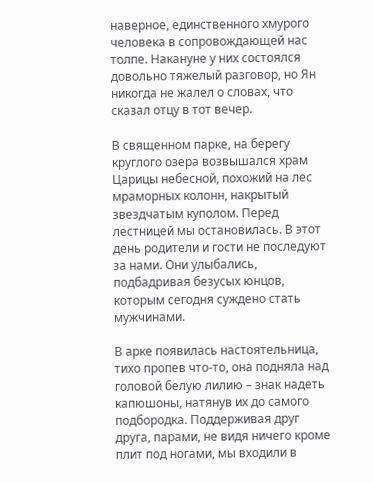наверное, единственного хмурого человека в сопровождающей нас толпе. Накануне у них состоялся довольно тяжелый разговор, но Ян никогда не жалел о словах, что сказал отцу в тот вечер.

В священном парке, на берегу круглого озера возвышался храм Царицы небесной, похожий на лес мраморных колонн, накрытый звездчатым куполом. Перед лестницей мы остановилась. В этот день родители и гости не последуют за нами. Они улыбались, подбадривая безусых юнцов, которым сегодня суждено стать мужчинами.

В арке появилась настоятельница, тихо пропев что-то, она подняла над головой белую лилию – знак надеть капюшоны, натянув их до самого подбородка. Поддерживая друг друга, парами, не видя ничего кроме плит под ногами, мы входили в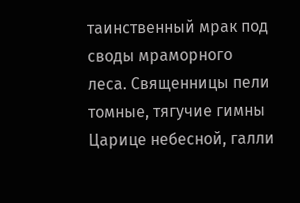таинственный мрак под своды мраморного леса. Священницы пели томные, тягучие гимны Царице небесной, галли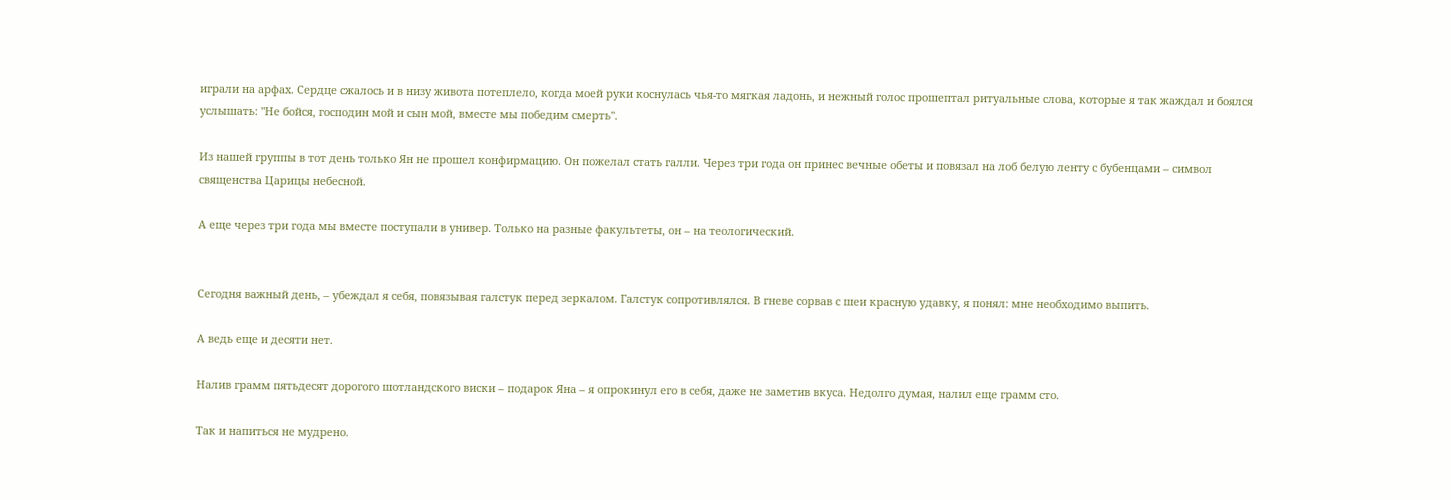играли на арфах. Сердце сжалось и в низу живота потеплело, когда моей руки коснулась чья-то мягкая ладонь, и нежный голос прошептал ритуальные слова, которые я так жаждал и боялся услышать: "Не бойся, господин мой и сын мой, вместе мы победим смерть".

Из нашей группы в тот день только Ян не прошел конфирмацию. Он пожелал стать галли. Через три года он принес вечные обеты и повязал на лоб белую ленту с бубенцами – символ священства Царицы небесной.

А еще через три года мы вместе поступали в универ. Только на разные факультеты, он – на теологический.


Сегодня важный день, – убеждал я себя, повязывая галстук перед зеркалом. Галстук сопротивлялся. В гневе сорвав с шеи красную удавку, я понял: мне необходимо выпить.

А ведь еще и десяти нет.

Налив грамм пятьдесят дорогого шотландского виски – подарок Яна – я опрокинул его в себя, даже не заметив вкуса. Недолго думая, налил еще грамм сто.

Так и напиться не мудрено.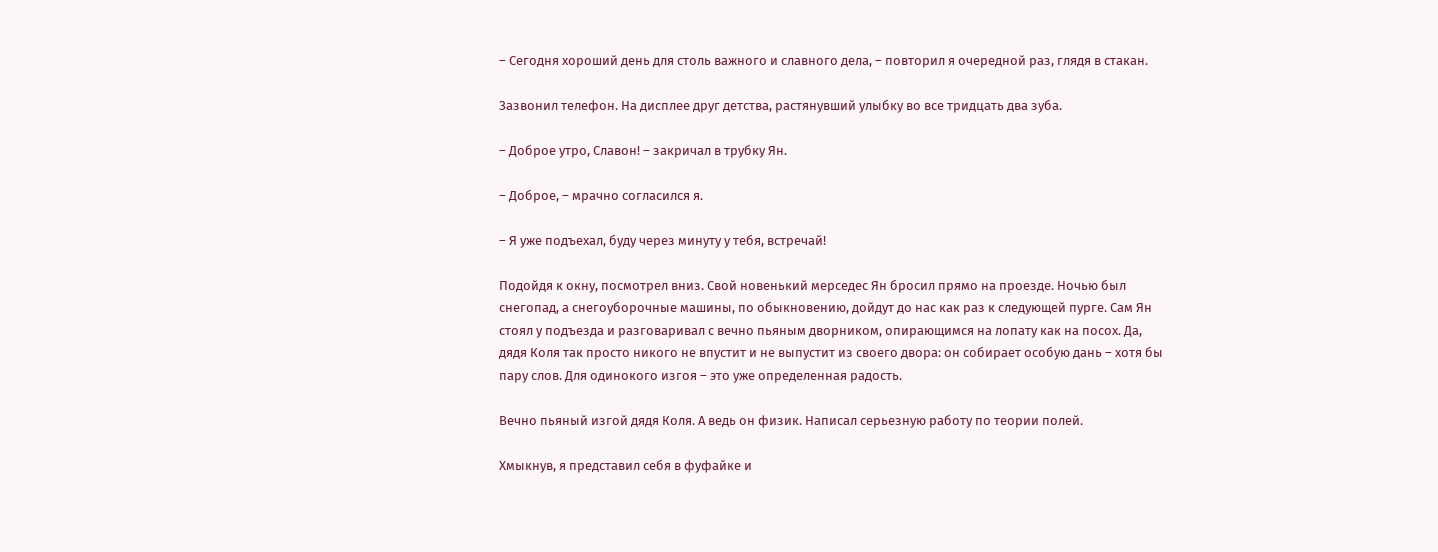– Сегодня хороший день для столь важного и славного дела, – повторил я очередной раз, глядя в стакан.

Зазвонил телефон. На дисплее друг детства, растянувший улыбку во все тридцать два зуба.

– Доброе утро, Славон! – закричал в трубку Ян.

– Доброе, – мрачно согласился я.

– Я уже подъехал, буду через минуту у тебя, встречай!

Подойдя к окну, посмотрел вниз. Свой новенький мерседес Ян бросил прямо на проезде. Ночью был снегопад, а снегоуборочные машины, по обыкновению, дойдут до нас как раз к следующей пурге. Сам Ян стоял у подъезда и разговаривал с вечно пьяным дворником, опирающимся на лопату как на посох. Да, дядя Коля так просто никого не впустит и не выпустит из своего двора: он собирает особую дань – хотя бы пару слов. Для одинокого изгоя – это уже определенная радость.

Вечно пьяный изгой дядя Коля. А ведь он физик. Написал серьезную работу по теории полей.

Хмыкнув, я представил себя в фуфайке и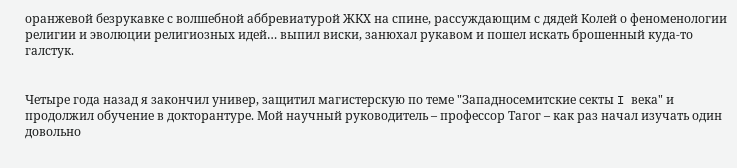оранжевой безрукавке с волшебной аббревиатурой ЖКХ на спине, рассуждающим с дядей Колей о феноменологии религии и эволюции религиозных идей… выпил виски, занюхал рукавом и пошел искать брошенный куда-то галстук.


Четыре года назад я закончил универ, защитил магистерскую по теме "Западносемитские секты I века" и продолжил обучение в докторантуре. Мой научный руководитель – профессор Тагог – как раз начал изучать один довольно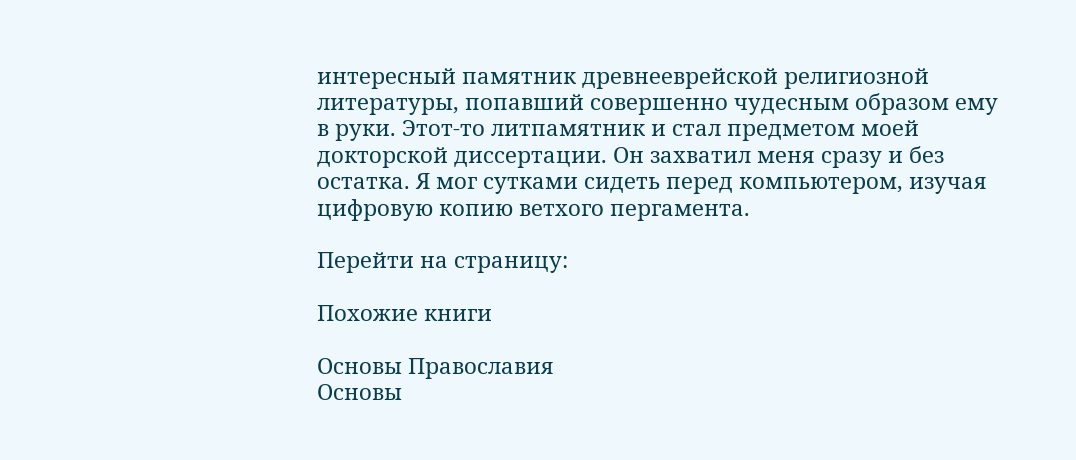интересный памятник древнееврейской религиозной литературы, попавший совершенно чудесным образом ему в руки. Этот-то литпамятник и стал предметом моей докторской диссертации. Он захватил меня сразу и без остатка. Я мог сутками сидеть перед компьютером, изучая цифровую копию ветхого пергамента.

Перейти на страницу:

Похожие книги

Основы Православия
Основы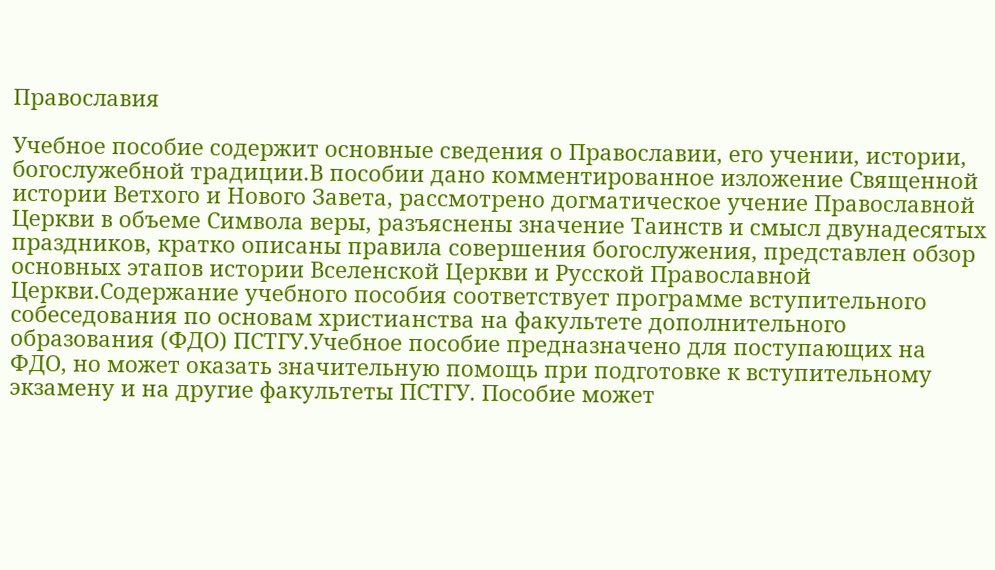Православия

Учебное пособие содержит основные сведения о Православии, его учении, истории, богослужебной традиции.В пособии дано комментированное изложение Священной истории Ветхого и Нового Завета, рассмотрено догматическое учение Православной Церкви в объеме Символа веры, разъяснены значение Таинств и смысл двунадесятых праздников, кратко описаны правила совершения богослужения, представлен обзор основных этапов истории Вселенской Церкви и Русской Православной Церкви.Содержание учебного пособия соответствует программе вступительного собеседования по основам христианства на факультете дополнительного образования (ФДО) ПСТГУ.Учебное пособие предназначено для поступающих на ФДО, но может оказать значительную помощь при подготовке к вступительному экзамену и на другие факультеты ПСТГУ. Пособие может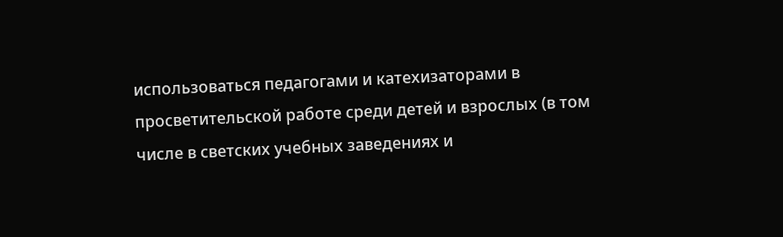использоваться педагогами и катехизаторами в просветительской работе среди детей и взрослых (в том числе в светских учебных заведениях и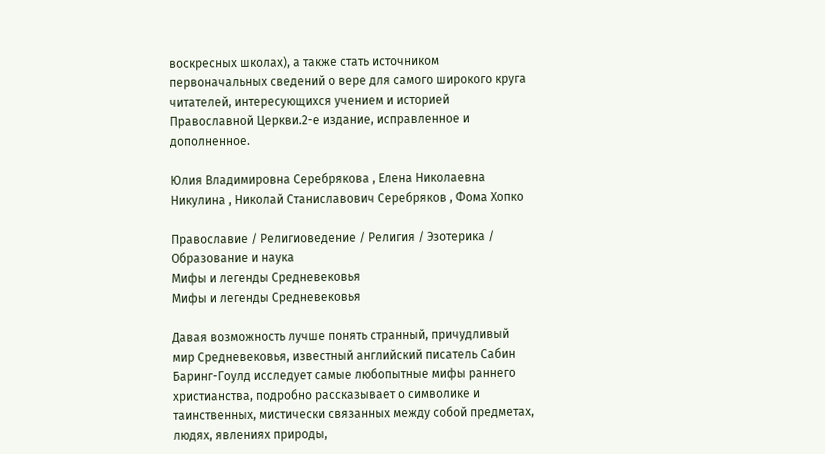воскресных школах), а также стать источником первоначальных сведений о вере для самого широкого круга читателей, интересующихся учением и историей Православной Церкви.2-е издание, исправленное и дополненное.

Юлия Владимировна Серебрякова , Елена Николаевна Никулина , Николай Станиславович Серебряков , Фома Хопко

Православие / Религиоведение / Религия / Эзотерика / Образование и наука
Мифы и легенды Средневековья
Мифы и легенды Средневековья

Давая возможность лучше понять странный, причудливый мир Средневековья, известный английский писатель Сабин Баринг-Гоулд исследует самые любопытные мифы раннего христианства, подробно рассказывает о символике и таинственных, мистически связанных между собой предметах, людях, явлениях природы,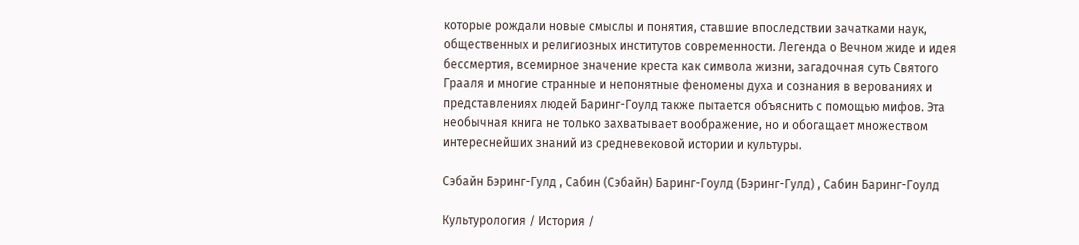которые рождали новые смыслы и понятия, ставшие впоследствии зачатками наук, общественных и религиозных институтов современности. Легенда о Вечном жиде и идея бессмертия, всемирное значение креста как символа жизни, загадочная суть Святого Грааля и многие странные и непонятные феномены духа и сознания в верованиях и представлениях людей Баринг-Гоулд также пытается объяснить с помощью мифов. Эта необычная книга не только захватывает воображение, но и обогащает множеством интереснейших знаний из средневековой истории и культуры.

Сэбайн Бэринг-Гулд , Сабин (Сэбайн) Баринг-Гоулд (Бэринг-Гулд) , Сабин Баринг-Гоулд

Культурология / История /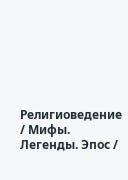Религиоведение / Мифы. Легенды. Эпос /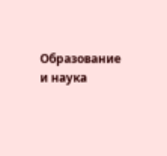Образование и наука